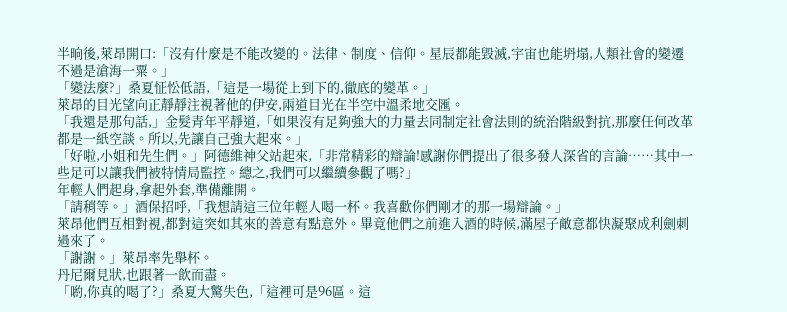半晌後,萊昂開口:「沒有什麼是不能改變的。法律、制度、信仰。星辰都能毀滅,宇宙也能坍塌,人類社會的變遷不過是滄海一粟。」
「變法麼?」桑夏怔忪低語,「這是一場從上到下的,徹底的變革。」
萊昂的目光望向正靜靜注視著他的伊安,兩道目光在半空中溫柔地交匯。
「我還是那句話,」金髮青年平靜道,「如果沒有足夠強大的力量去同制定社會法則的統治階級對抗,那麼任何改革都是一紙空談。所以,先讓自己強大起來。」
「好啦,小姐和先生們。」阿德維神父站起來,「非常精彩的辯論!感謝你們提出了很多發人深省的言論……其中一些足可以讓我們被特情局監控。總之,我們可以繼續參觀了嗎?」
年輕人們起身,拿起外套,準備離開。
「請稍等。」酒保招呼,「我想請這三位年輕人喝一杯。我喜歡你們剛才的那一場辯論。」
萊昂他們互相對視,都對這突如其來的善意有點意外。畢竟他們之前進入酒的時候,滿屋子敵意都快凝聚成利劍刺過來了。
「謝謝。」萊昂率先舉杯。
丹尼爾見狀,也跟著一飲而盡。
「喲,你真的喝了?」桑夏大驚失色,「這裡可是96區。這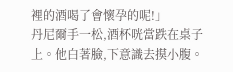裡的酒喝了會懷孕的呢!」
丹尼爾手一松,酒杯咣當跌在桌子上。他白著臉,下意識去摸小腹。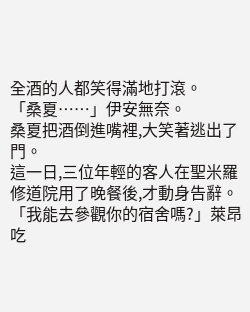全酒的人都笑得滿地打滾。
「桑夏……」伊安無奈。
桑夏把酒倒進嘴裡,大笑著逃出了門。
這一日,三位年輕的客人在聖米羅修道院用了晚餐後,才動身告辭。
「我能去參觀你的宿舍嗎?」萊昂吃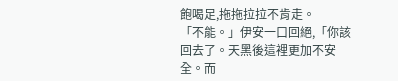飽喝足,拖拖拉拉不肯走。
「不能。」伊安一口回絕,「你該回去了。天黑後這裡更加不安全。而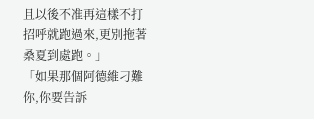且以後不准再這樣不打招呼就跑過來,更別拖著桑夏到處跑。」
「如果那個阿德維刁難你,你要告訴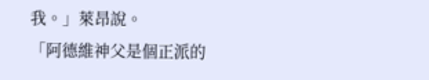我。」萊昂說。
「阿德維神父是個正派的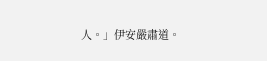人。」伊安嚴肅道。